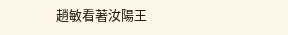趙敏看著汝陽王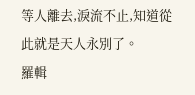等人離去,淚流不止,知道從此就是天人永別了。
羅輯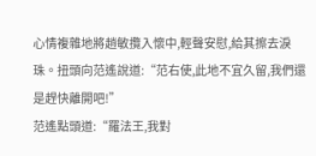心情複雜地將趙敏攬入懷中,輕聲安慰,給其擦去淚珠。扭頭向范遙說道:“范右使,此地不宜久留,我們還是趕快離開吧!”
范遙點頭道:“羅法王,我對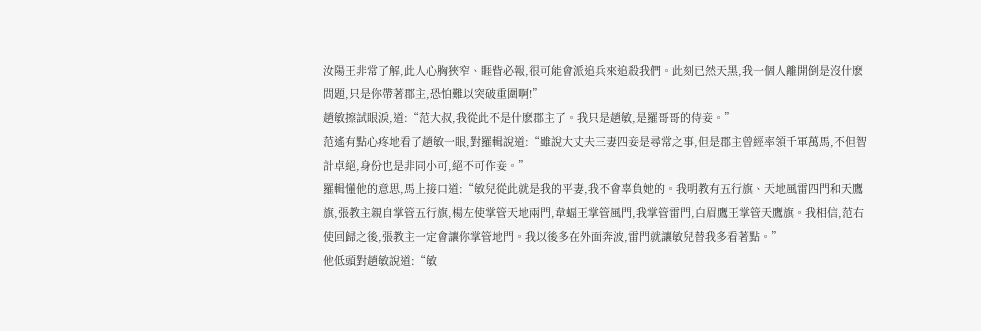汝陽王非常了解,此人心胸狹窄、睚眥必報,很可能會派追兵來追殺我們。此刻已然天黑,我一個人離開倒是沒什麽問題,只是你帶著郡主,恐怕難以突破重圍啊!”
趙敏擦試眼淚,道:“范大叔,我從此不是什麽郡主了。我只是趙敏,是羅哥哥的侍妾。”
范遙有點心疼地看了趙敏一眼,對羅輯說道:“雖說大丈夫三妻四妾是尋常之事,但是郡主曾經率領千軍萬馬,不但智計卓絕,身份也是非同小可,絕不可作妾。”
羅輯懂他的意思,馬上接口道:“敏兒從此就是我的平妻,我不會辜負她的。我明教有五行旗、天地風雷四門和天鷹旗,張教主親自掌管五行旗,楊左使掌管天地兩門,韋蝠王掌管風門,我掌管雷門,白眉鷹王掌管天鷹旗。我相信,范右使回歸之後,張教主一定會讓你掌管地門。我以後多在外面奔波,雷門就讓敏兒替我多看著點。”
他低頭對趙敏說道:“敏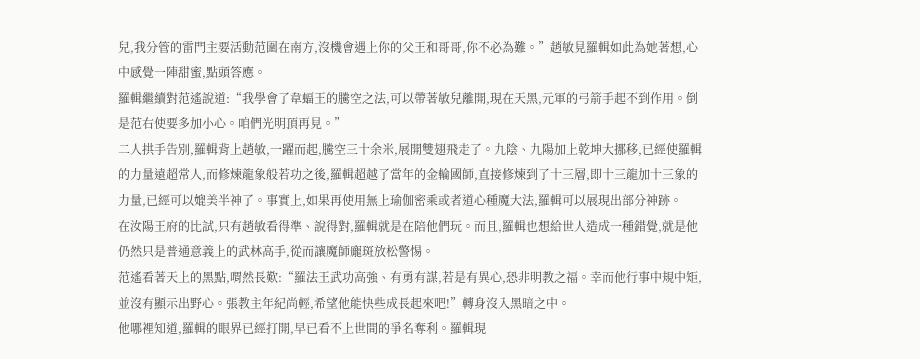兒,我分管的雷門主要活動范圍在南方,沒機會遇上你的父王和哥哥,你不必為難。”趙敏見羅輯如此為她著想,心中感覺一陣甜蜜,點頭答應。
羅輯繼續對范遙說道:“我學會了韋蝠王的騰空之法,可以帶著敏兒離開,現在天黑,元軍的弓箭手起不到作用。倒是范右使要多加小心。咱們光明頂再見。”
二人拱手告別,羅輯背上趙敏,一躍而起,騰空三十余米,展開雙翅飛走了。九陰、九陽加上乾坤大挪移,已經使羅輯的力量遠超常人,而修煉龍象般若功之後,羅輯超越了當年的金輪國師,直接修煉到了十三層,即十三龍加十三象的力量,已經可以媲美半神了。事實上,如果再使用無上瑜伽密乘或者道心種魔大法,羅輯可以展現出部分神跡。
在汝陽王府的比試,只有趙敏看得準、說得對,羅輯就是在陪他們玩。而且,羅輯也想給世人造成一種錯覺,就是他仍然只是普通意義上的武林高手,從而讓魔師龐斑放松警惕。
范遙看著天上的黑點,喟然長歎:“羅法王武功高強、有勇有謀,若是有異心,恐非明教之福。幸而他行事中規中矩,並沒有顯示出野心。張教主年紀尚輕,希望他能快些成長起來吧!”轉身沒入黑暗之中。
他哪裡知道,羅輯的眼界已經打開,早已看不上世間的爭名奪利。羅輯現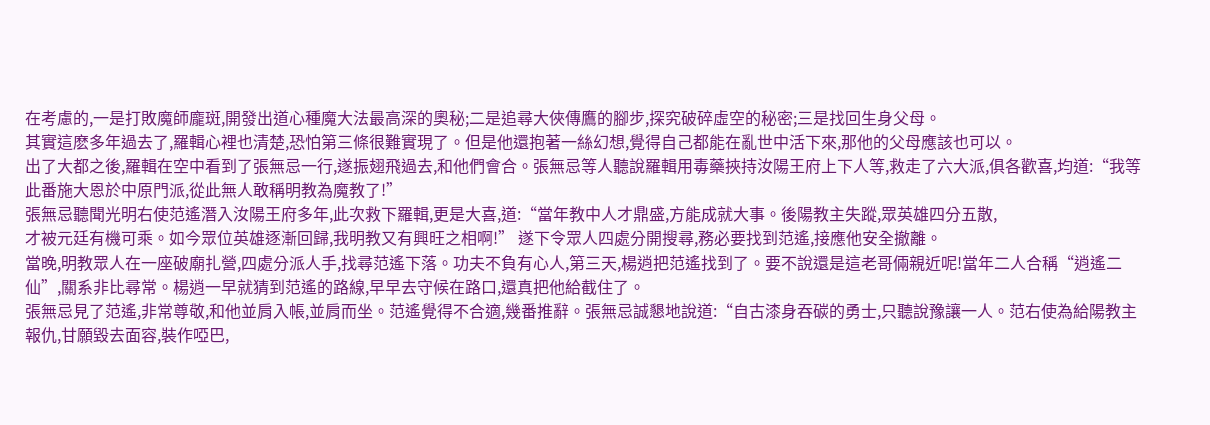在考慮的,一是打敗魔師龐斑,開發出道心種魔大法最高深的奧秘;二是追尋大俠傳鷹的腳步,探究破碎虛空的秘密;三是找回生身父母。
其實這麽多年過去了,羅輯心裡也清楚,恐怕第三條很難實現了。但是他還抱著一絲幻想,覺得自己都能在亂世中活下來,那他的父母應該也可以。
出了大都之後,羅輯在空中看到了張無忌一行,遂振翅飛過去,和他們會合。張無忌等人聽說羅輯用毒藥挾持汝陽王府上下人等,救走了六大派,俱各歡喜,均道:“我等此番施大恩於中原門派,從此無人敢稱明教為魔教了!”
張無忌聽聞光明右使范遙潛入汝陽王府多年,此次救下羅輯,更是大喜,道:“當年教中人才鼎盛,方能成就大事。後陽教主失蹤,眾英雄四分五散,
才被元廷有機可乘。如今眾位英雄逐漸回歸,我明教又有興旺之相啊!” 遂下令眾人四處分開搜尋,務必要找到范遙,接應他安全撤離。
當晚,明教眾人在一座破廟扎營,四處分派人手,找尋范遙下落。功夫不負有心人,第三天,楊逍把范遙找到了。要不說還是這老哥倆親近呢!當年二人合稱“逍遙二仙”,關系非比尋常。楊逍一早就猜到范遙的路線,早早去守候在路口,還真把他給截住了。
張無忌見了范遙,非常尊敬,和他並肩入帳,並肩而坐。范遙覺得不合適,幾番推辭。張無忌誠懇地說道:“自古漆身吞碳的勇士,只聽說豫讓一人。范右使為給陽教主報仇,甘願毀去面容,裝作啞巴,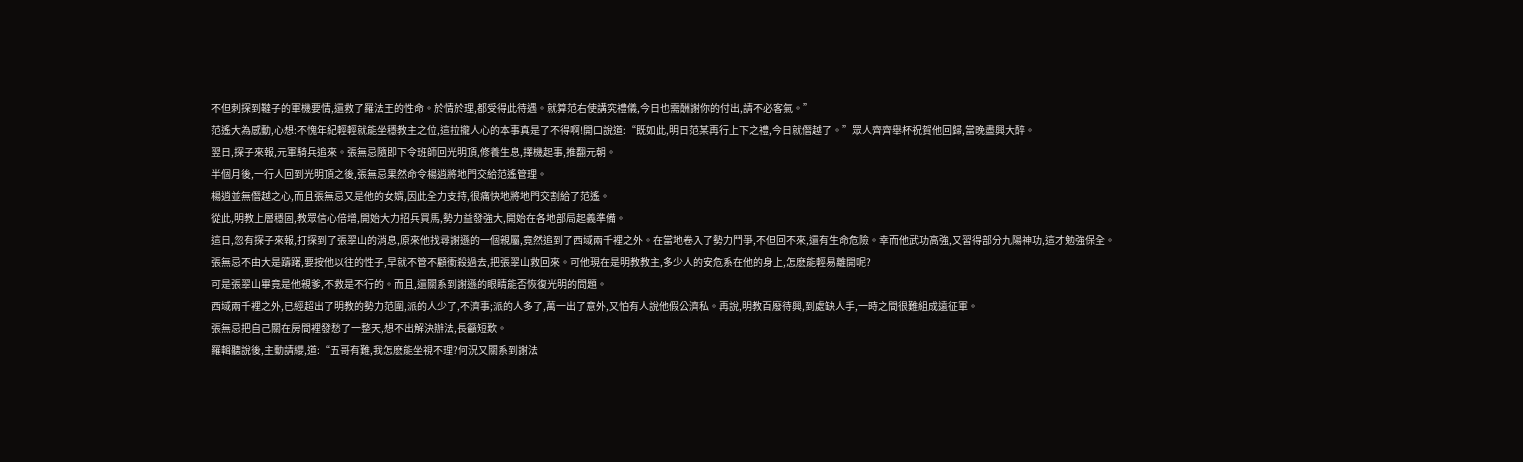不但刺探到韃子的軍機要情,還救了羅法王的性命。於情於理,都受得此待遇。就算范右使講究禮儀,今日也需酬謝你的付出,請不必客氣。”
范遙大為感動,心想:不愧年紀輕輕就能坐穩教主之位,這拉攏人心的本事真是了不得啊!開口說道:“既如此,明日范某再行上下之禮,今日就僭越了。”眾人齊齊舉杯祝賀他回歸,當晚盡興大醉。
翌日,探子來報,元軍騎兵追來。張無忌隨即下令班師回光明頂,修養生息,擇機起事,推翻元朝。
半個月後,一行人回到光明頂之後,張無忌果然命令楊逍將地門交給范遙管理。
楊逍並無僭越之心,而且張無忌又是他的女婿,因此全力支持,很痛快地將地門交割給了范遙。
從此,明教上層穩固,教眾信心倍增,開始大力招兵買馬,勢力益發強大,開始在各地部局起義準備。
這日,忽有探子來報,打探到了張翠山的消息,原來他找尋謝遜的一個親屬,竟然追到了西域兩千裡之外。在當地卷入了勢力鬥爭,不但回不來,還有生命危險。幸而他武功高強,又習得部分九陽神功,這才勉強保全。
張無忌不由大是躊躇,要按他以往的性子,早就不管不顧衝殺過去,把張翠山救回來。可他現在是明教教主,多少人的安危系在他的身上,怎麽能輕易離開呢?
可是張翠山畢竟是他親爹,不救是不行的。而且,還關系到謝遜的眼睛能否恢復光明的問題。
西域兩千裡之外,已經超出了明教的勢力范圍,派的人少了,不濟事;派的人多了,萬一出了意外,又怕有人說他假公濟私。再說,明教百廢待興,到處缺人手,一時之間很難組成遠征軍。
張無忌把自己關在房間裡發愁了一整天,想不出解決辦法,長籲短歎。
羅輯聽說後,主動請纓,道:“五哥有難,我怎麽能坐視不理?何況又關系到謝法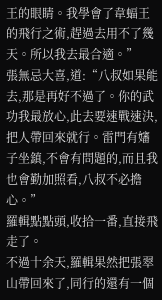王的眼睛。我學會了韋蝠王的飛行之術,趕過去用不了幾天。所以我去最合適。”
張無忌大喜,道:“八叔如果能去,那是再好不過了。你的武功我最放心,此去要速戰速決,把人帶回來就行。雷門有嬸子坐鎮,不會有問題的,而且我也會勤加照看,八叔不必擔心。”
羅輯點點頭,收拾一番,直接飛走了。
不過十余天,羅輯果然把張翠山帶回來了,同行的還有一個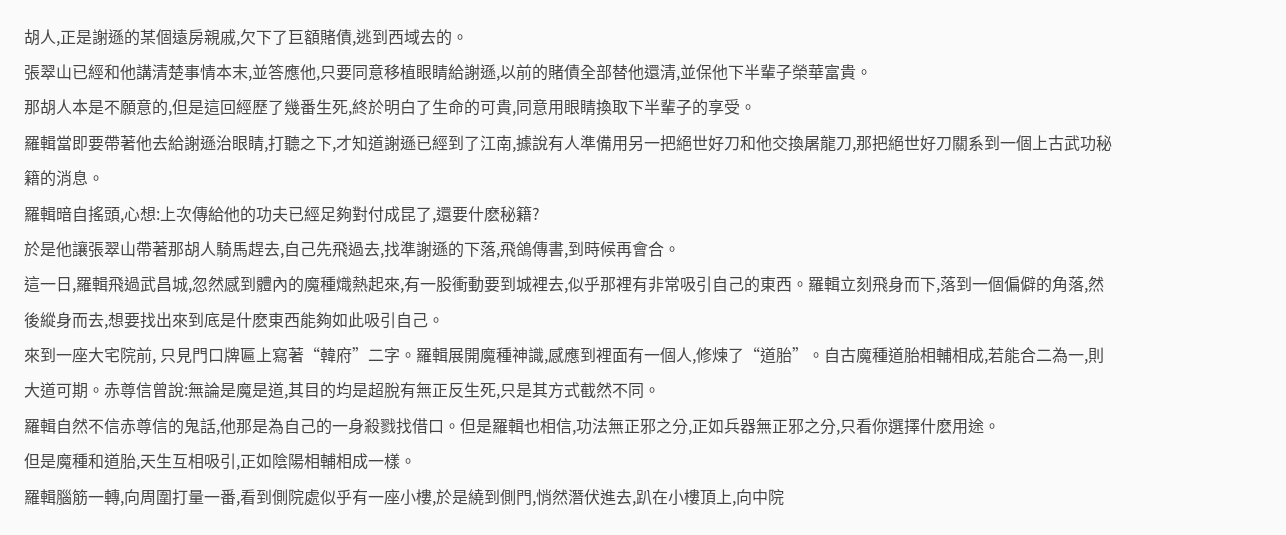胡人,正是謝遜的某個遠房親戚,欠下了巨額賭債,逃到西域去的。
張翠山已經和他講清楚事情本末,並答應他,只要同意移植眼睛給謝遜,以前的賭債全部替他還清,並保他下半輩子榮華富貴。
那胡人本是不願意的,但是這回經歷了幾番生死,終於明白了生命的可貴,同意用眼睛換取下半輩子的享受。
羅輯當即要帶著他去給謝遜治眼睛,打聽之下,才知道謝遜已經到了江南,據說有人準備用另一把絕世好刀和他交換屠龍刀,那把絕世好刀關系到一個上古武功秘籍的消息。
羅輯暗自搖頭,心想:上次傳給他的功夫已經足夠對付成昆了,還要什麽秘籍?
於是他讓張翠山帶著那胡人騎馬趕去,自己先飛過去,找準謝遜的下落,飛鴿傳書,到時候再會合。
這一日,羅輯飛過武昌城,忽然感到體內的魔種熾熱起來,有一股衝動要到城裡去,似乎那裡有非常吸引自己的東西。羅輯立刻飛身而下,落到一個偏僻的角落,然後縱身而去,想要找出來到底是什麽東西能夠如此吸引自己。
來到一座大宅院前, 只見門口牌匾上寫著“韓府”二字。羅輯展開魔種神識,感應到裡面有一個人,修煉了“道胎”。自古魔種道胎相輔相成,若能合二為一,則大道可期。赤尊信曾說:無論是魔是道,其目的均是超脫有無正反生死,只是其方式截然不同。
羅輯自然不信赤尊信的鬼話,他那是為自己的一身殺戮找借口。但是羅輯也相信,功法無正邪之分,正如兵器無正邪之分,只看你選擇什麽用途。
但是魔種和道胎,天生互相吸引,正如陰陽相輔相成一樣。
羅輯腦筋一轉,向周圍打量一番,看到側院處似乎有一座小樓,於是繞到側門,悄然潛伏進去,趴在小樓頂上,向中院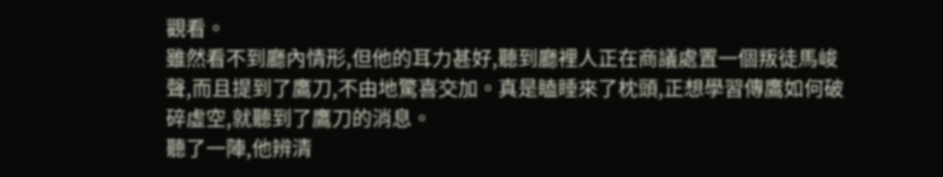觀看。
雖然看不到廳內情形,但他的耳力甚好,聽到廳裡人正在商議處置一個叛徒馬峻聲,而且提到了鷹刀,不由地驚喜交加。真是瞌睡來了枕頭,正想學習傳鷹如何破碎虛空,就聽到了鷹刀的消息。
聽了一陣,他辨清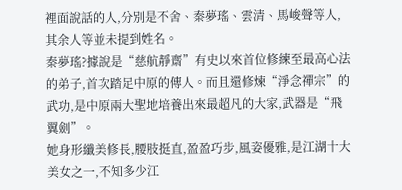裡面說話的人,分別是不舍、秦夢瑤、雲清、馬峻聲等人,其余人等並未提到姓名。
秦夢瑤?據說是“慈航靜齋”有史以來首位修練至最高心法的弟子,首次踏足中原的傳人。而且還修煉“淨念禪宗”的武功,是中原兩大聖地培養出來最超凡的大家,武器是“飛翼劍”。
她身形纖美修長,腰肢挺直,盈盈巧步,風姿優雅,是江湖十大美女之一,不知多少江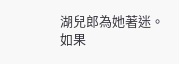湖兒郎為她著迷。
如果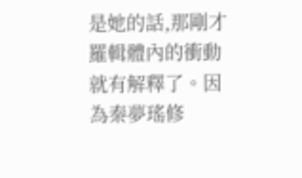是她的話,那剛才羅輯體內的衝動就有解釋了。因為秦夢瑤修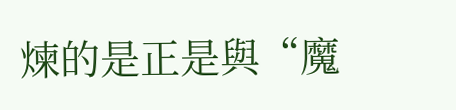煉的是正是與“魔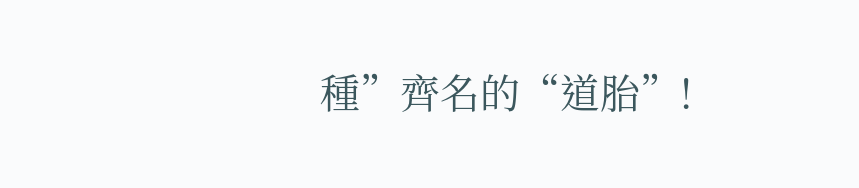種”齊名的“道胎”!